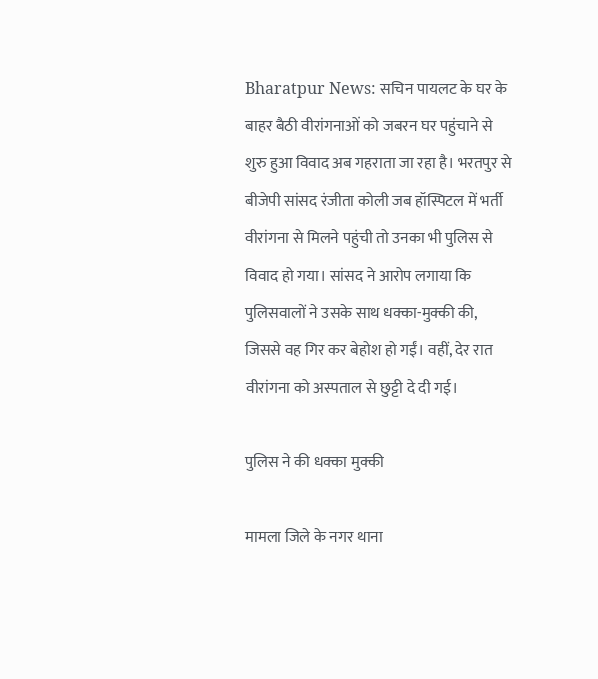Bharatpur News: सचिन पायलट के घर के बाहर बैठी वीरांगनाओं को जबरन घर पहुंचाने से शुरु हुआ विवाद अब गहराता जा रहा है। भरतपुर से बीजेपी सांसद रंजीता कोली जब हॉस्पिटल में भर्ती वीरांगना से मिलने पहुंची तो उनका भी पुलिस से विवाद हो गया। सांसद ने आरोप लगाया कि पुलिसवालों ने उसके साथ धक्का-मुक्की की, जिससे वह गिर कर बेहोश हो गईं। वहीं, देर रात वीरांगना को अस्पताल से छुट्टी दे दी गई।

पुलिस ने की धक्का मुक्की

मामला जिले के नगर थाना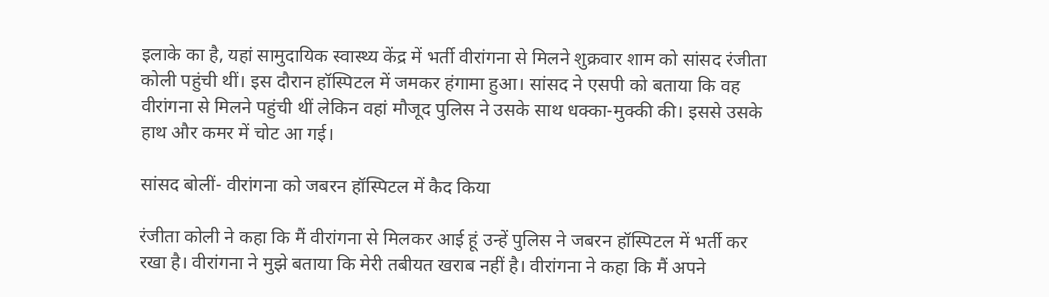इलाके का है, यहां सामुदायिक स्वास्थ्य केंद्र में भर्ती वीरांगना से मिलने शुक्रवार शाम को सांसद रंजीता कोली पहुंची थीं। इस दौरान हॉस्पिटल में जमकर हंगामा हुआ। सांसद ने एसपी को बताया कि वह वीरांगना से मिलने पहुंची थीं लेकिन वहां मौजूद पुलिस ने उसके साथ धक्का-मुक्की की। इससे उसके हाथ और कमर में चोट आ गई।

सांसद बोलीं- वीरांगना को जबरन हॉस्पिटल में कैद किया

रंजीता कोली ने कहा कि मैं वीरांगना से मिलकर आई हूं उन्हें पुलिस ने जबरन हॉस्पिटल में भर्ती कर रखा है। वीरांगना ने मुझे बताया कि मेरी तबीयत खराब नहीं है। वीरांगना ने कहा कि मैं अपने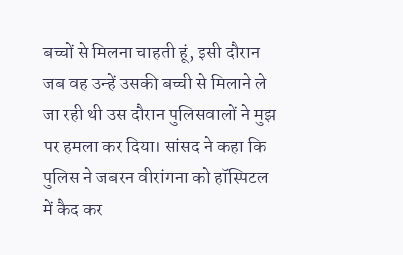बच्चों से मिलना चाहती हूं, इसी दौरान जब वह उन्हें उसकी बच्ची से मिलाने ले जा रही थी उस दौरान पुलिसवालों ने मुझ पर हमला कर दिया। सांसद ने कहा कि पुलिस ने जबरन वीरांगना को हॉस्पिटल में कैद कर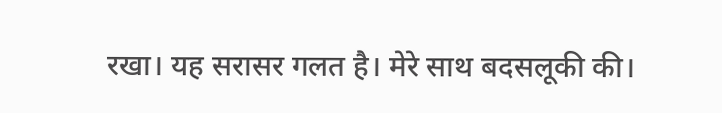रखा। यह सरासर गलत है। मेरे साथ बदसलूकी की।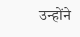उन्होंने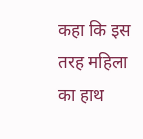कहा कि इस तरह महिला का हाथ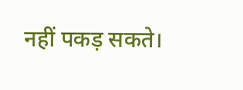नहीं पकड़ सकते।